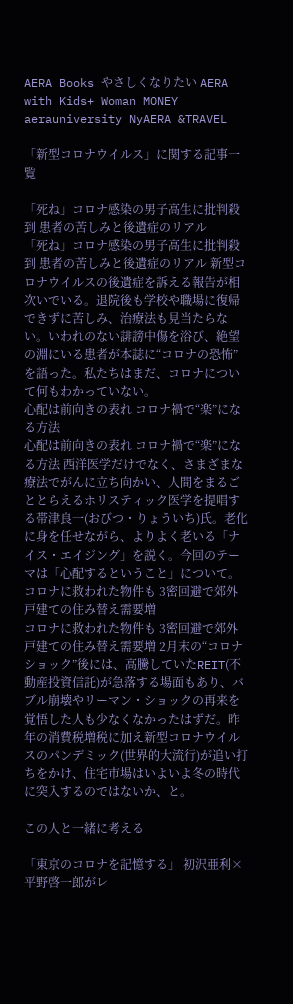AERA Books やさしくなりたい AERA with Kids+ Woman MONEY aerauniversity NyAERA &TRAVEL

「新型コロナウイルス」に関する記事一覧

「死ね」コロナ感染の男子高生に批判殺到 患者の苦しみと後遺症のリアル
「死ね」コロナ感染の男子高生に批判殺到 患者の苦しみと後遺症のリアル 新型コロナウイルスの後遺症を訴える報告が相次いでいる。退院後も学校や職場に復帰できずに苦しみ、治療法も見当たらない。いわれのない誹謗中傷を浴び、絶望の淵にいる患者が本誌に“コロナの恐怖”を語った。私たちはまだ、コロナについて何もわかっていない。
心配は前向きの表れ コロナ禍で“楽”になる方法
心配は前向きの表れ コロナ禍で“楽”になる方法 西洋医学だけでなく、さまざまな療法でがんに立ち向かい、人間をまるごととらえるホリスティック医学を提唱する帯津良一(おびつ・りょういち)氏。老化に身を任せながら、よりよく老いる「ナイス・エイジング」を説く。今回のテーマは「心配するということ」について。
コロナに救われた物件も 3密回避で郊外戸建ての住み替え需要増
コロナに救われた物件も 3密回避で郊外戸建ての住み替え需要増 2月末の“コロナショック”後には、高騰していたREIT(不動産投資信託)が急落する場面もあり、バブル崩壊やリーマン・ショックの再来を覚悟した人も少なくなかったはずだ。昨年の消費税増税に加え新型コロナウイルスのパンデミック(世界的大流行)が追い打ちをかけ、住宅市場はいよいよ冬の時代に突入するのではないか、と。

この人と一緒に考える

「東京のコロナを記憶する」 初沢亜利×平野啓一郎がレ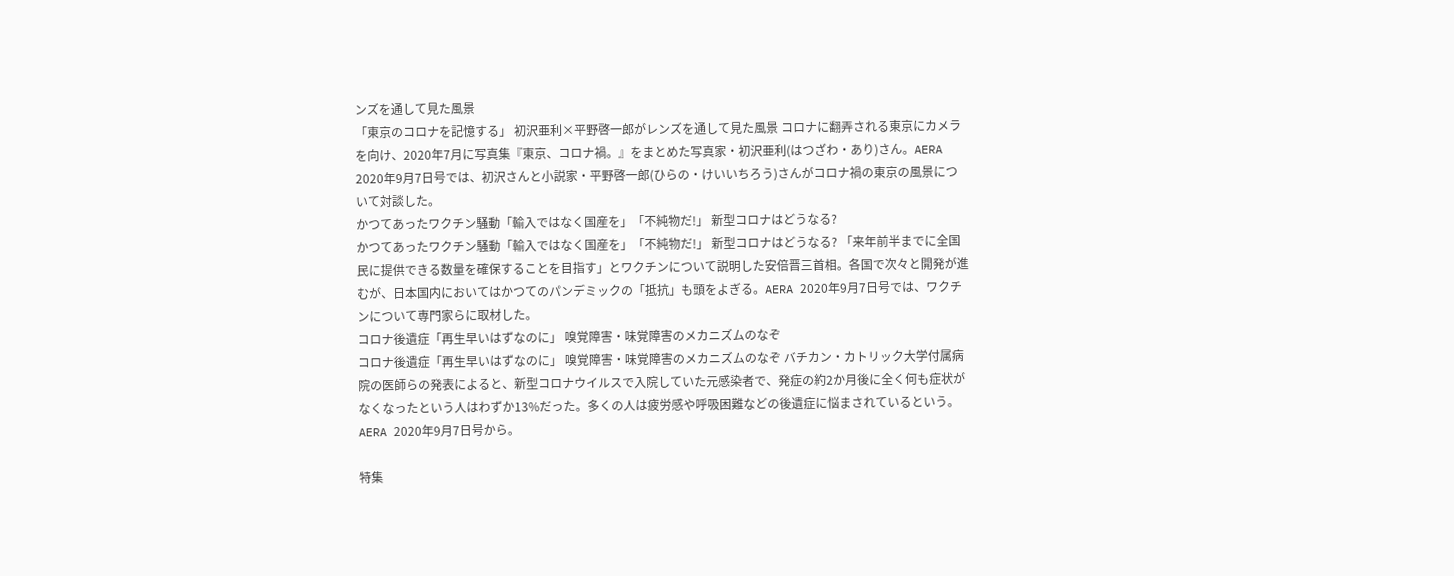ンズを通して見た風景
「東京のコロナを記憶する」 初沢亜利×平野啓一郎がレンズを通して見た風景 コロナに翻弄される東京にカメラを向け、2020年7月に写真集『東京、コロナ禍。』をまとめた写真家・初沢亜利(はつざわ・あり)さん。AERA 2020年9月7日号では、初沢さんと小説家・平野啓一郎(ひらの・けいいちろう)さんがコロナ禍の東京の風景について対談した。
かつてあったワクチン騒動「輸入ではなく国産を」「不純物だ!」 新型コロナはどうなる?
かつてあったワクチン騒動「輸入ではなく国産を」「不純物だ!」 新型コロナはどうなる? 「来年前半までに全国民に提供できる数量を確保することを目指す」とワクチンについて説明した安倍晋三首相。各国で次々と開発が進むが、日本国内においてはかつてのパンデミックの「抵抗」も頭をよぎる。AERA 2020年9月7日号では、ワクチンについて専門家らに取材した。
コロナ後遺症「再生早いはずなのに」 嗅覚障害・味覚障害のメカニズムのなぞ
コロナ後遺症「再生早いはずなのに」 嗅覚障害・味覚障害のメカニズムのなぞ バチカン・カトリック大学付属病院の医師らの発表によると、新型コロナウイルスで入院していた元感染者で、発症の約2か月後に全く何も症状がなくなったという人はわずか13%だった。多くの人は疲労感や呼吸困難などの後遺症に悩まされているという。AERA 2020年9月7日号から。

特集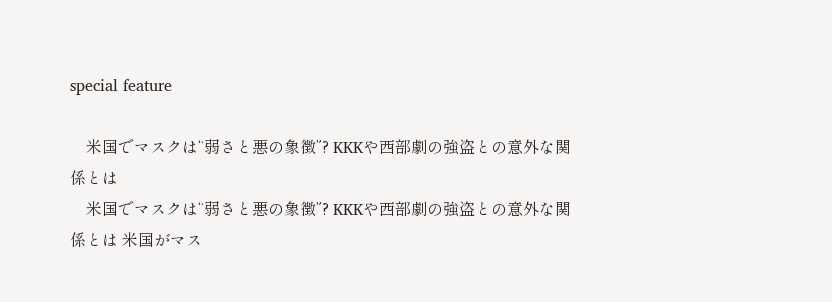special feature

    米国でマスクは“弱さと悪の象徴”? KKKや西部劇の強盗との意外な関係とは
    米国でマスクは“弱さと悪の象徴”? KKKや西部劇の強盗との意外な関係とは 米国がマス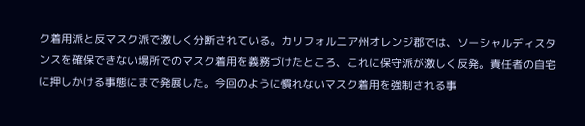ク着用派と反マスク派で激しく分断されている。カリフォルニア州オレンジ郡では、ソーシャルディスタンスを確保できない場所でのマスク着用を義務づけたところ、これに保守派が激しく反発。責任者の自宅に押しかける事態にまで発展した。今回のように慣れないマスク着用を強制される事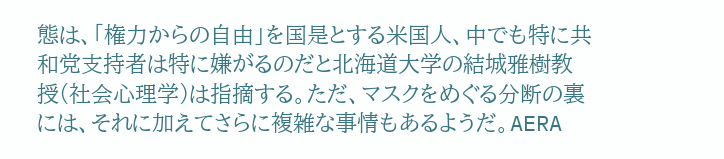態は、「権力からの自由」を国是とする米国人、中でも特に共和党支持者は特に嫌がるのだと北海道大学の結城雅樹教授(社会心理学)は指摘する。ただ、マスクをめぐる分断の裏には、それに加えてさらに複雑な事情もあるようだ。AERA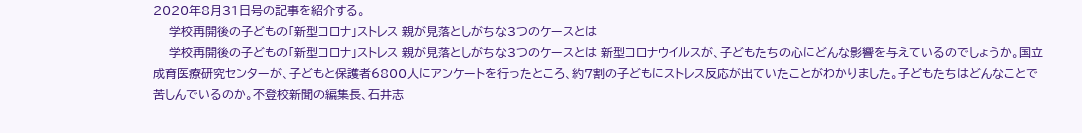2020年8月31日号の記事を紹介する。
    学校再開後の子どもの「新型コロナ」ストレス 親が見落としがちな3つのケースとは
    学校再開後の子どもの「新型コロナ」ストレス 親が見落としがちな3つのケースとは 新型コロナウイルスが、子どもたちの心にどんな影響を与えているのでしょうか。国立成育医療研究センターが、子どもと保護者6800人にアンケートを行ったところ、約7割の子どもにストレス反応が出ていたことがわかりました。子どもたちはどんなことで苦しんでいるのか。不登校新聞の編集長、石井志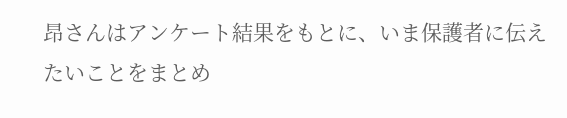昂さんはアンケート結果をもとに、いま保護者に伝えたいことをまとめ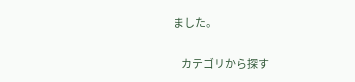ました。

    カテゴリから探す